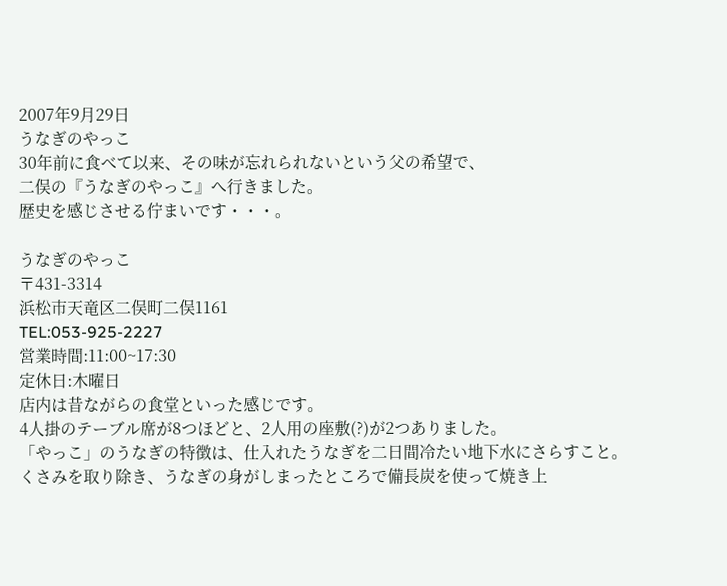2007年9月29日
うなぎのやっこ
30年前に食べて以来、その味が忘れられないという父の希望で、
二俣の『うなぎのやっこ』へ行きました。
歴史を感じさせる佇まいです・・・。

うなぎのやっこ
〒431-3314
浜松市天竜区二俣町二俣1161
TEL:053-925-2227
営業時間:11:00~17:30
定休日:木曜日
店内は昔ながらの食堂といった感じです。
4人掛のテーブル席が8つほどと、2人用の座敷(?)が2つありました。
「やっこ」のうなぎの特徴は、仕入れたうなぎを二日間冷たい地下水にさらすこと。
くさみを取り除き、うなぎの身がしまったところで備長炭を使って焼き上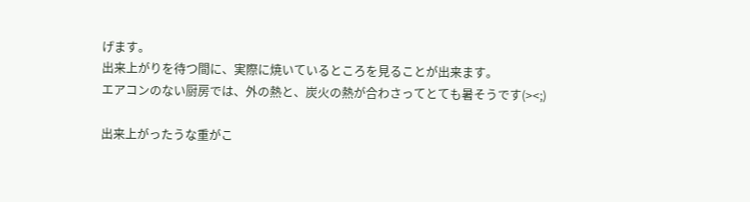げます。
出来上がりを待つ間に、実際に焼いているところを見ることが出来ます。
エアコンのない厨房では、外の熱と、炭火の熱が合わさってとても暑そうです(><;)

出来上がったうな重がこ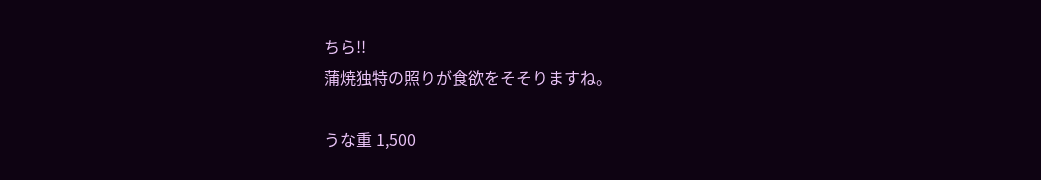ちら!!
蒲焼独特の照りが食欲をそそりますね。

うな重 1,500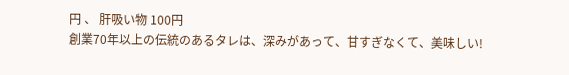円 、 肝吸い物 100円
創業70年以上の伝統のあるタレは、深みがあって、甘すぎなくて、美味しい!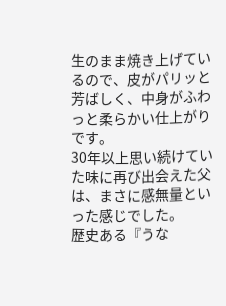生のまま焼き上げているので、皮がパリッと芳ばしく、中身がふわっと柔らかい仕上がりです。
30年以上思い続けていた味に再び出会えた父は、まさに感無量といった感じでした。
歴史ある『うな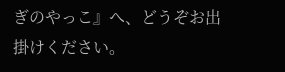ぎのやっこ』へ、どうぞお出掛けください。